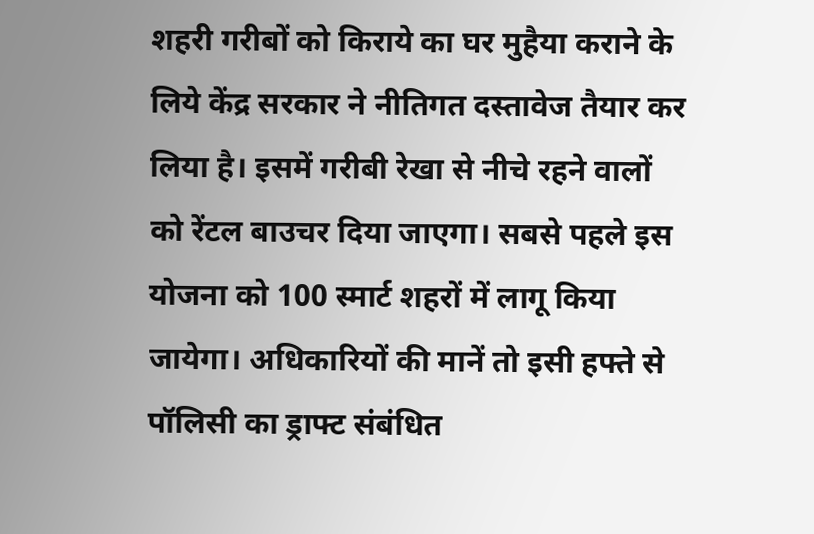शहरी गरीबों को किराये का घर मुहैया कराने के लिये केंद्र सरकार ने नीतिगत दस्तावेज तैयार कर लिया है। इसमें गरीबी रेखा से नीचे रहने वालों को रेंटल बाउचर दिया जाएगा। सबसे पहले इस योजना को 100 स्मार्ट शहरों में लागू किया जायेगा। अधिकारियों की मानें तो इसी हफ्ते से पॉलिसी का ड्राफ्ट संबंधित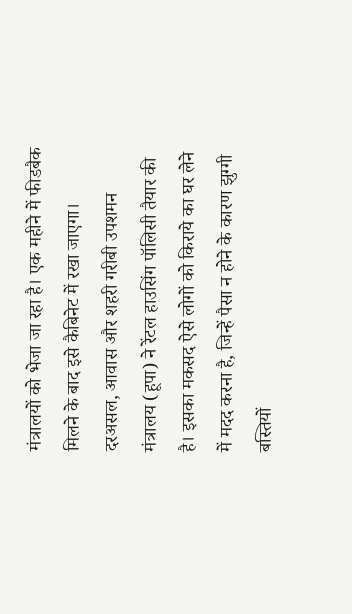मंत्रालयों को भेजा जा रहा है। एक महीने में फीडबैक मिलने के बाद इसे कैबिनेट में रखा जाएगा।
दरअसल, आवास और शहरी गरीबी उपशमन मंत्रालय (हूपा) ने रेंटल हाउसिंग पॉलिसी तैयार की है। इसका मकसद ऐसे लोगों को किराये का घर लेने में मदद करना है, जिन्हें पैसा न होने के कारण झुग्गी बस्तियों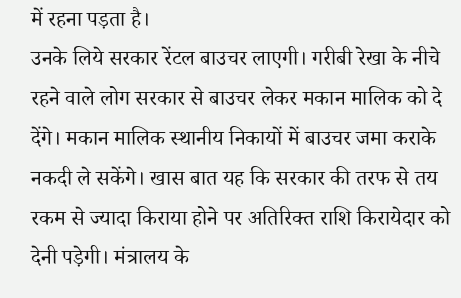में रहना पड़ता है।
उनके लिये सरकार रेंटल बाउचर लाएगी। गरीबी रेखा के नीचे रहने वाले लोग सरकार से बाउचर लेकर मकान मालिक को दे देंगे। मकान मालिक स्थानीय निकायों में बाउचर जमा कराके नकदी ले सकेंगे। खास बात यह कि सरकार की तरफ से तय रकम से ज्यादा किराया होने पर अतिरिक्त राशि किरायेदार को देनी पड़ेगी। मंत्रालय के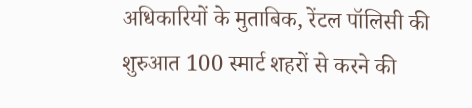अधिकारियों के मुताबिक, रेंटल पॉलिसी की शुरुआत 100 स्मार्ट शहरों से करने की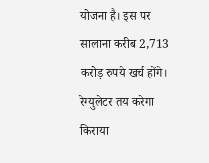योजना है। इस पर सालाना करीब 2,713 करोड़ रुपये खर्च होंगे।
रेग्युलेटर तय करेगा किराया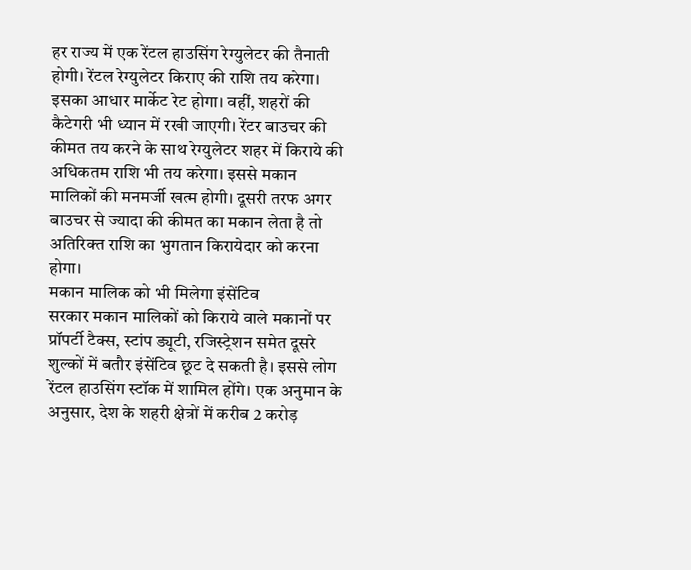हर राज्य में एक रेंटल हाउसिंग रेग्युलेटर की तैनाती होगी। रेंटल रेग्युलेटर किराए की राशि तय करेगा। इसका आधार मार्केट रेट होगा। वहीं, शहरों की कैटेगरी भी ध्यान में रखी जाएगी। रेंटर बाउचर की कीमत तय करने के साथ रेग्युलेटर शहर में किराये की अधिकतम राशि भी तय करेगा। इससे मकान मालिकों की मनमर्जी खत्म होगी। दूसरी तरफ अगर बाउचर से ज्यादा की कीमत का मकान लेता है तो अतिरिक्त राशि का भुगतान किरायेदार को करना होगा।
मकान मालिक को भी मिलेगा इंसेंटिव
सरकार मकान मालिकों को किराये वाले मकानों पर प्रॉपर्टी टैक्स, स्टांप ड्यूटी, रजिस्ट्रेशन समेत दूसरे शुल्कों में बतौर इंसेंटिव छूट दे सकती है। इससे लोग रेंटल हाउसिंग स्टॉक में शामिल होंगे। एक अनुमान के अनुसार, देश के शहरी क्षेत्रों में करीब 2 करोड़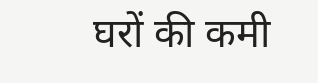घरों की कमी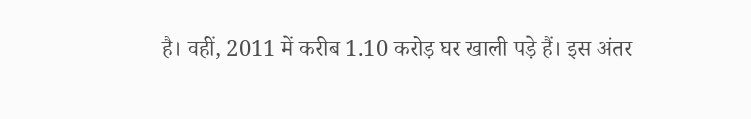है। वहीं, 2011 में करीब 1.10 करोड़ घर खाली पड़े हैं। इस अंतर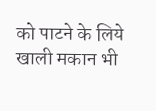को पाटने के लिये खाली मकान भी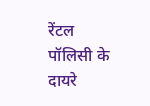रेंटल पॉलिसी के दायरे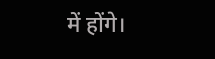में होंगे।